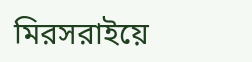মিরসরাইয়ে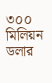৩০০ মিলিয়ন ডলার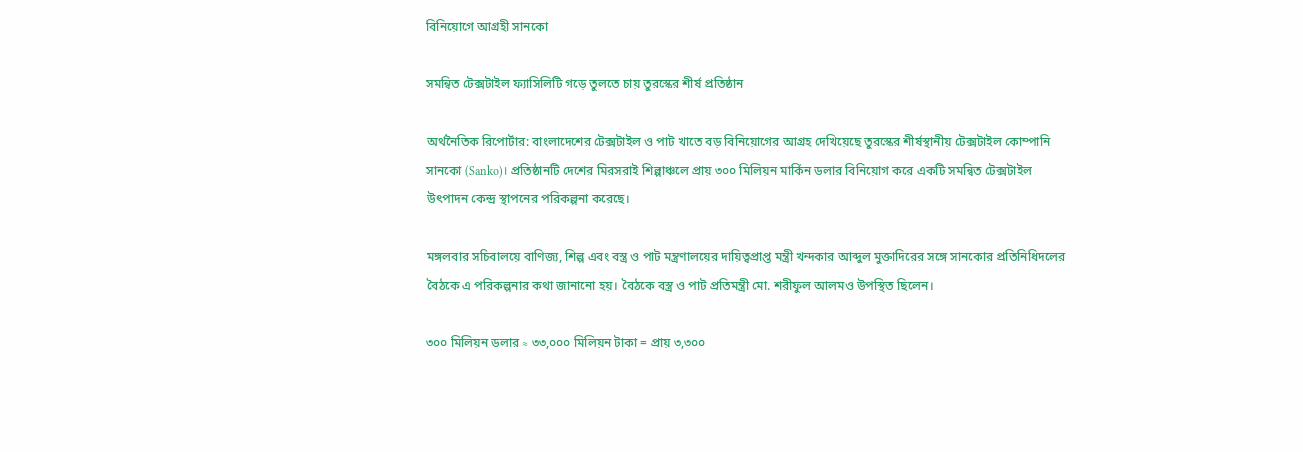বিনিয়োগে আগ্রহী সানকো

সমন্বিত টেক্সটাইল ফ্যাসিলিটি গড়ে তুলতে চায় তুরস্কের শীর্ষ প্রতিষ্ঠান

অর্থনৈতিক রিপোর্টার: বাংলাদেশের টেক্সটাইল ও পাট খাতে বড় বিনিয়োগের আগ্রহ দেখিয়েছে তুরস্কের শীর্ষস্থানীয় টেক্সটাইল কোম্পানি সানকো (Sanko)। প্রতিষ্ঠানটি দেশের মিরসরাই শিল্পাঞ্চলে প্রায় ৩০০ মিলিয়ন মার্কিন ডলার বিনিয়োগ করে একটি সমন্বিত টেক্সটাইল উৎপাদন কেন্দ্র স্থাপনের পরিকল্পনা করেছে।

মঙ্গলবার সচিবালয়ে বাণিজ্য, শিল্প এবং বস্ত্র ও পাট মন্ত্রণালয়ের দায়িত্বপ্রাপ্ত মন্ত্রী খন্দকার আব্দুল মুক্তাদিরের সঙ্গে সানকোর প্রতিনিধিদলের বৈঠকে এ পরিকল্পনার কথা জানানো হয়। বৈঠকে বস্ত্র ও পাট প্রতিমন্ত্রী মো. শরীফুল আলমও উপস্থিত ছিলেন।

৩০০ মিলিয়ন ডলার ≈ ৩৩,০০০ মিলিয়ন টাকা = প্রায় ৩,৩০০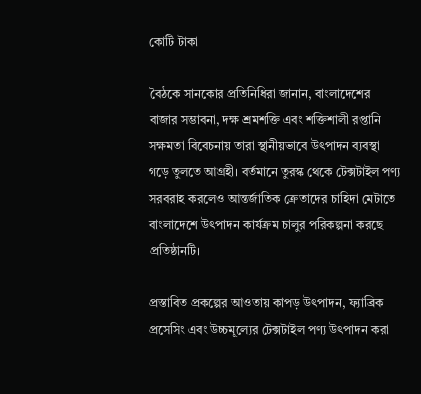কোটি টাকা

বৈঠকে সানকোর প্রতিনিধিরা জানান, বাংলাদেশের বাজার সম্ভাবনা, দক্ষ শ্রমশক্তি এবং শক্তিশালী রপ্তানি সক্ষমতা বিবেচনায় তারা স্থানীয়ভাবে উৎপাদন ব্যবস্থা গড়ে তুলতে আগ্রহী। বর্তমানে তুরস্ক থেকে টেক্সটাইল পণ্য সরবরাহ করলেও আন্তর্জাতিক ক্রেতাদের চাহিদা মেটাতে বাংলাদেশে উৎপাদন কার্যক্রম চালুর পরিকল্পনা করছে প্রতিষ্ঠানটি।

প্রস্তাবিত প্রকল্পের আওতায় কাপড় উৎপাদন, ফ্যাব্রিক প্রসেসিং এবং উচ্চমূল্যের টেক্সটাইল পণ্য উৎপাদন করা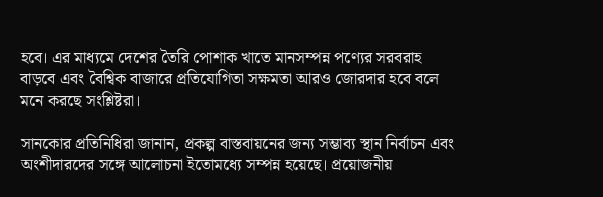হবে। এর মাধ্যমে দেশের তৈরি পোশাক খাতে মানসম্পন্ন পণ্যের সরবরাহ বাড়বে এবং বৈশ্বিক বাজারে প্রতিযোগিতা সক্ষমতা আরও জোরদার হবে বলে মনে করছে সংশ্লিষ্টরা।

সানকোর প্রতিনিধিরা জানান, প্রকল্প বাস্তবায়নের জন্য সম্ভাব্য স্থান নির্বাচন এবং অংশীদারদের সঙ্গে আলোচনা ইতোমধ্যে সম্পন্ন হয়েছে। প্রয়োজনীয়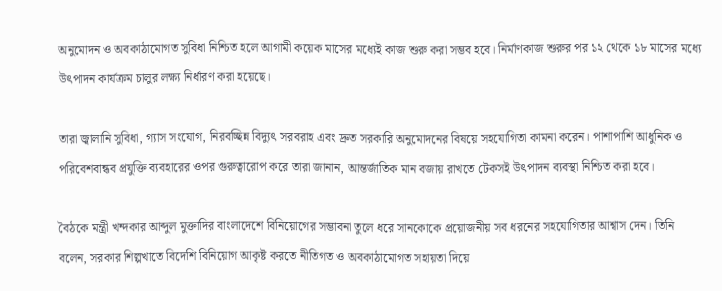অনুমোদন ও অবকাঠামোগত সুবিধা নিশ্চিত হলে আগামী কয়েক মাসের মধ্যেই কাজ শুরু করা সম্ভব হবে। নির্মাণকাজ শুরুর পর ১২ থেকে ১৮ মাসের মধ্যে উৎপাদন কার্যক্রম চালুর লক্ষ্য নির্ধারণ করা হয়েছে।

তারা জ্বালানি সুবিধা, গ্যাস সংযোগ, নিরবচ্ছিন্ন বিদ্যুৎ সরবরাহ এবং দ্রুত সরকারি অনুমোদনের বিষয়ে সহযোগিতা কামনা করেন। পাশাপাশি আধুনিক ও পরিবেশবান্ধব প্রযুক্তি ব্যবহারের ওপর গুরুত্বারোপ করে তারা জানান, আন্তর্জাতিক মান বজায় রাখতে টেকসই উৎপাদন ব্যবস্থা নিশ্চিত করা হবে।

বৈঠকে মন্ত্রী খন্দকার আব্দুল মুক্তাদির বাংলাদেশে বিনিয়োগের সম্ভাবনা তুলে ধরে সানকোকে প্রয়োজনীয় সব ধরনের সহযোগিতার আশ্বাস দেন। তিনি বলেন, সরকার শিল্পখাতে বিদেশি বিনিয়োগ আকৃষ্ট করতে নীতিগত ও অবকাঠামোগত সহায়তা দিয়ে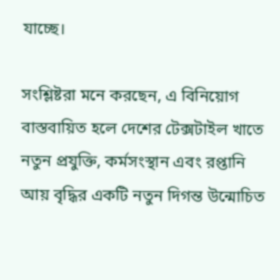যাচ্ছে।

সংশ্লিষ্টরা মনে করছেন, এ বিনিয়োগ বাস্তবায়িত হলে দেশের টেক্সটাইল খাতে নতুন প্রযুক্তি, কর্মসংস্থান এবং রপ্তানি আয় বৃদ্ধির একটি নতুন দিগন্ত উন্মোচিত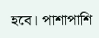হবে। পাশাপাশি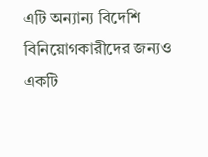এটি অন্যান্য বিদেশি বিনিয়োগকারীদের জন্যও একটি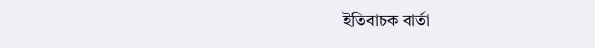ইতিবাচক বার্তা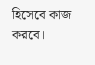হিসেবে কাজ করবে।